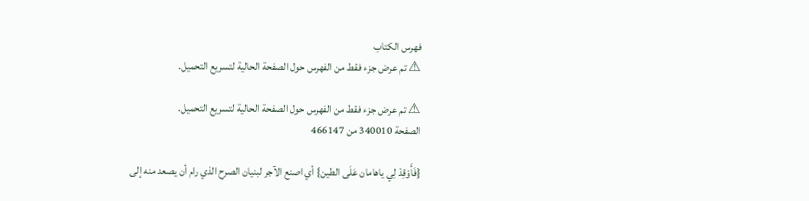فهرس الكتاب
⚠ تم عرض جزء فقط من الفهرس حول الصفحة الحالية لتسريع التحميل.

⚠ تم عرض جزء فقط من الفهرس حول الصفحة الحالية لتسريع التحميل.
الصفحة 340010 من 466147

{فَأَوْقِدْ لِي ياهامان عَلَى الطين} أي اصنع الآجر لبنيان الصرح الذي رام أن يصعد منه إلى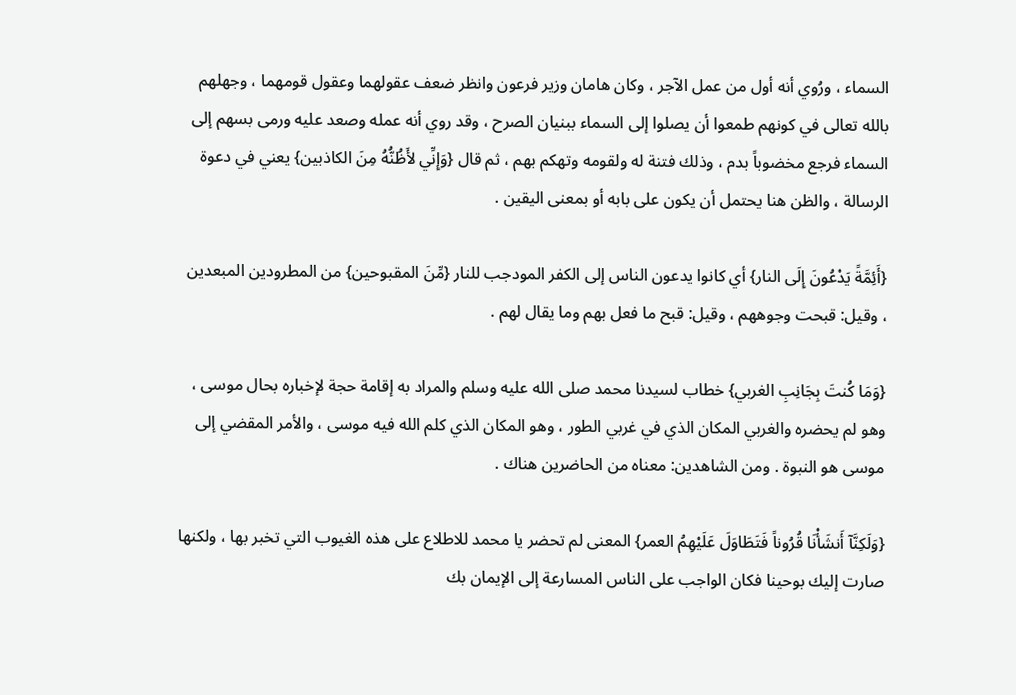السماء ، ورُوي أنه أول من عمل الآجر ، وكان هامان وزير فرعون وانظر ضعف عقولهما وعقول قومهما ، وجهلهم بالله تعالى في كونهم طمعوا أن يصلوا إلى السماء ببنيان الصرح ، وقد روي أنه عمله وصعد عليه ورمى بسهم إلى السماء فرجع مخضوباً بدم ، وذلك فتنة له ولقومه وتهكم بهم ، ثم قال {وَإِنِّي لأَظُنُّهُ مِنَ الكاذبين} يعني في دعوة الرسالة ، والظن هنا يحتمل أن يكون على بابه أو بمعنى اليقين .

{أَئِمَّةً يَدْعُونَ إِلَى النار} أي كانوا يدعون الناس إلى الكفر المودجب للنار {مِّنَ المقبوحين} من المطرودين المبعدين ، وقيل: قبحت وجوههم ، وقيل: قبح ما فعل بهم وما يقال لهم .

{وَمَا كُنتَ بِجَانِبِ الغربي} خطاب لسيدنا محمد صلى الله عليه وسلم والمراد به إقامة حجة لإخباره بحال موسى ، وهو لم يحضره والغربي المكان الذي في غربي الطور ، وهو المكان الذي كلم الله فيه موسى ، والأمر المقضي إلى موسى هو النبوة . ومن الشاهدين: معناه من الحاضرين هناك .

{وَلَكِنَّآ أَنشَأْنَا قُرُوناً فَتَطَاوَلَ عَلَيْهِمُ العمر} المعنى لم تحضر يا محمد للاطلاع على هذه الغيوب التي تخبر بها ، ولكنها صارت إليك بوحينا فكان الواجب على الناس المسارعة إلى الإيمان بك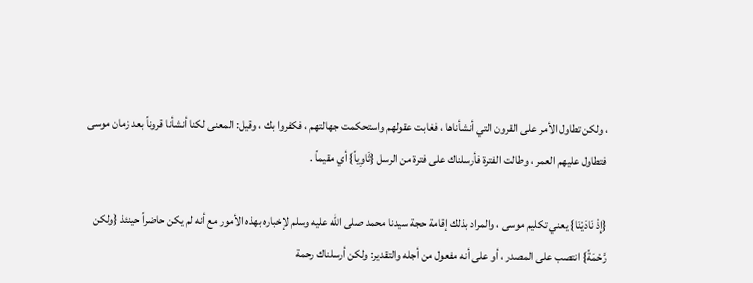، ولكن تطاول الأمر على القرون التي أنشأناها ، فغابت عقولهم واستحكمت جهالتهم ، فكفروا بك ، وقيل: المعنى لكنا أنشأنا قروناً بعد زمان موسى فتطاول عليهم العمر ، وطالت الفترة فأرسلناك على فترة من الرسل {ثَاوِياً} أي مقيماً .

{إِذْ نَادَيْنَا} يعني تكليم موسى ، والمراد بذلك إقامة حجة سيدنا محمد صلى الله عليه وسلم لإخباره بهذه الأمور مع أنه لم يكن حاضراً حينئذ {ولكن رَّحْمَةً} انتصب على المصدر ، أو على أنه مفعول من أجله والتقدير: ولكن أرسلناك رحمة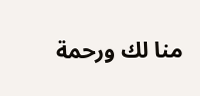منا لك ورحمة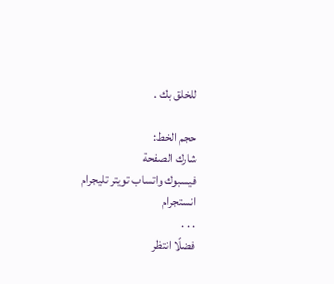للخلق بك .

حجم الخط:
شارك الصفحة
فيسبوك واتساب تويتر تليجرام انستجرام
. . .
فضلًا انتظر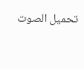تحميل الصوت